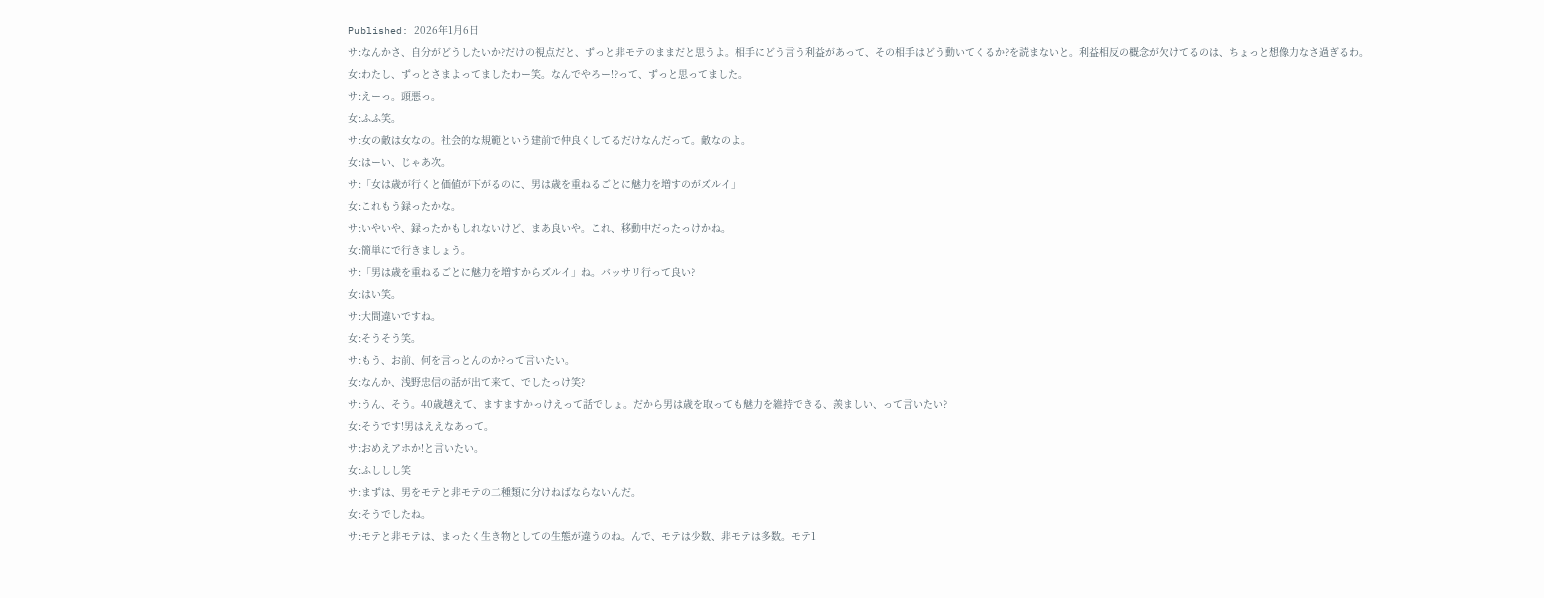Published: 2026年1月6日
サ:なんかさ、自分がどうしたいか?だけの視点だと、ずっと非モテのままだと思うよ。相手にどう言う利益があって、その相手はどう動いてくるか?を読まないと。利益相反の概念が欠けてるのは、ちょっと想像力なさ過ぎるわ。
女:わたし、ずっとさまよってましたわー笑。なんでやろー!?って、ずっと思ってました。
サ:えーっ。頭悪っ。
女:ふふ笑。
サ:女の敵は女なの。社会的な規範という建前で仲良くしてるだけなんだって。敵なのよ。
女:はーい、じゃあ次。
サ:「女は歳が行くと価値が下がるのに、男は歳を重ねるごとに魅力を増すのがズルイ」
女:これもう録ったかな。
サ:いやいや、録ったかもしれないけど、まあ良いや。これ、移動中だったっけかね。
女:簡単にで行きましょう。
サ:「男は歳を重ねるごとに魅力を増すからズルイ」ね。バッサリ行って良い?
女:はい笑。
サ:大間違いですね。
女:そうそう笑。
サ:もう、お前、何を言っとんのか?って言いたい。
女:なんか、浅野忠信の話が出て来て、でしたっけ笑?
サ:うん、そう。40歳越えて、ますますかっけえって話でしょ。だから男は歳を取っても魅力を維持できる、羨ましい、って言いたい?
女:そうです!男はええなあって。
サ:おめえアホか!と言いたい。
女:ふししし笑
サ:まずは、男をモテと非モテの二種類に分けねばならないんだ。
女:そうでしたね。
サ:モテと非モテは、まったく生き物としての生態が違うのね。んで、モテは少数、非モテは多数。モテ1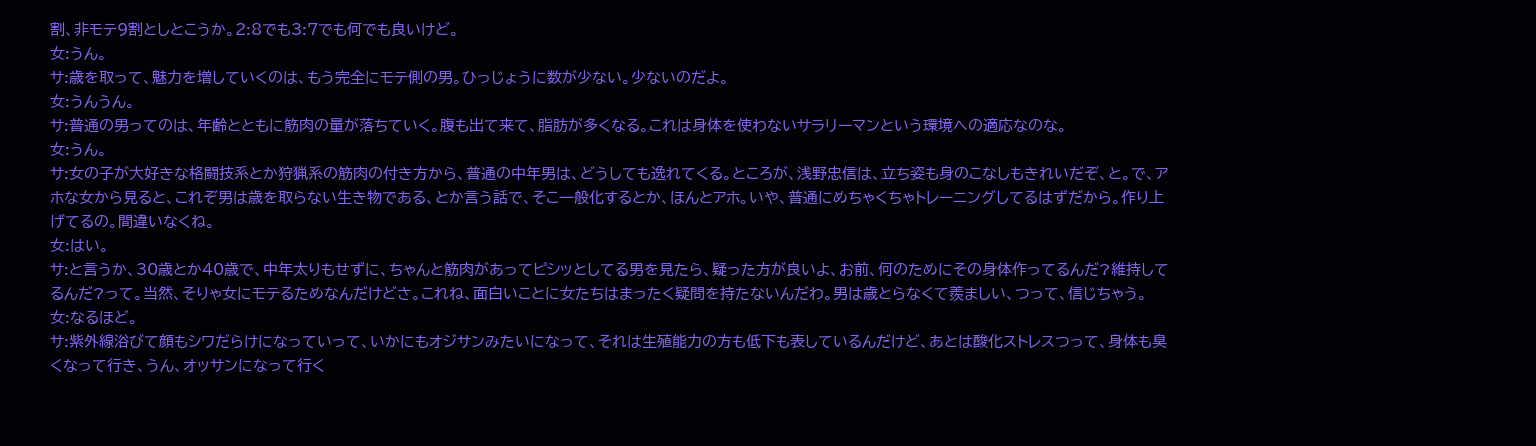割、非モテ9割としとこうか。2:8でも3:7でも何でも良いけど。
女:うん。
サ:歳を取って、魅力を増していくのは、もう完全にモテ側の男。ひっじょうに数が少ない。少ないのだよ。
女:うんうん。
サ:普通の男ってのは、年齢とともに筋肉の量が落ちていく。腹も出て来て、脂肪が多くなる。これは身体を使わないサラリーマンという環境への適応なのな。
女:うん。
サ:女の子が大好きな格闘技系とか狩猟系の筋肉の付き方から、普通の中年男は、どうしても逸れてくる。ところが、浅野忠信は、立ち姿も身のこなしもきれいだぞ、と。で、アホな女から見ると、これぞ男は歳を取らない生き物である、とか言う話で、そこ一般化するとか、ほんとアホ。いや、普通にめちゃくちゃトレーニングしてるはずだから。作り上げてるの。間違いなくね。
女:はい。
サ:と言うか、30歳とか40歳で、中年太りもせずに、ちゃんと筋肉があってピシッとしてる男を見たら、疑った方が良いよ、お前、何のためにその身体作ってるんだ?維持してるんだ?って。当然、そりゃ女にモテるためなんだけどさ。これね、面白いことに女たちはまったく疑問を持たないんだわ。男は歳とらなくて羨ましい、つって、信じちゃう。
女:なるほど。
サ:紫外線浴びて顔もシワだらけになっていって、いかにもオジサンみたいになって、それは生殖能力の方も低下も表しているんだけど、あとは酸化ストレスつって、身体も臭くなって行き、うん、オッサンになって行く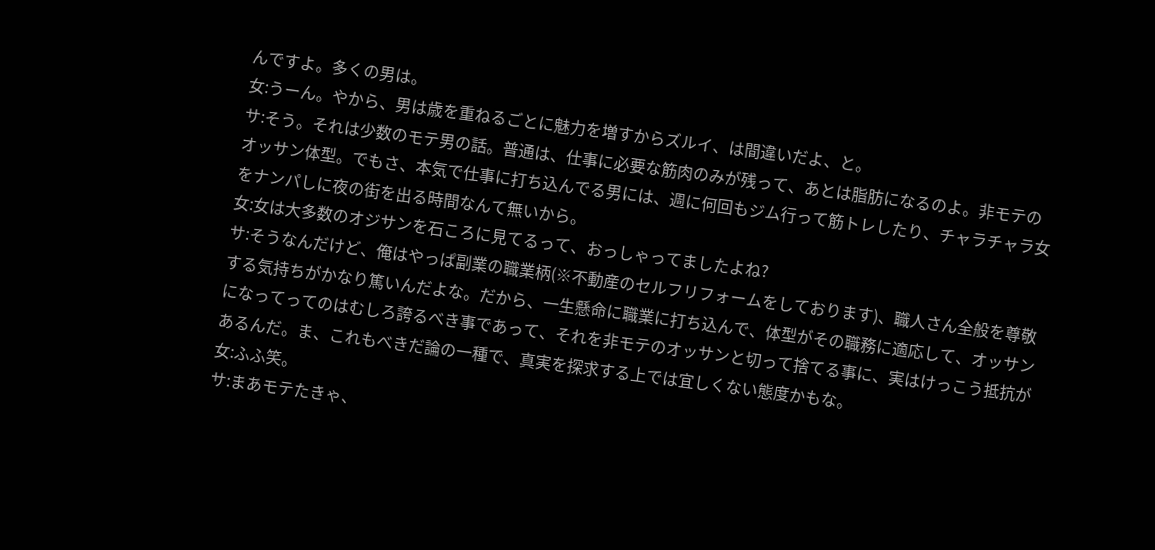んですよ。多くの男は。
女:うーん。やから、男は歳を重ねるごとに魅力を増すからズルイ、は間違いだよ、と。
サ:そう。それは少数のモテ男の話。普通は、仕事に必要な筋肉のみが残って、あとは脂肪になるのよ。非モテのオッサン体型。でもさ、本気で仕事に打ち込んでる男には、週に何回もジム行って筋トレしたり、チャラチャラ女をナンパしに夜の街を出る時間なんて無いから。
女:女は大多数のオジサンを石ころに見てるって、おっしゃってましたよね?
サ:そうなんだけど、俺はやっぱ副業の職業柄(※不動産のセルフリフォームをしております)、職人さん全般を尊敬する気持ちがかなり篤いんだよな。だから、一生懸命に職業に打ち込んで、体型がその職務に適応して、オッサンになってってのはむしろ誇るべき事であって、それを非モテのオッサンと切って捨てる事に、実はけっこう抵抗があるんだ。ま、これもべきだ論の一種で、真実を探求する上では宜しくない態度かもな。
女:ふふ笑。
サ:まあモテたきゃ、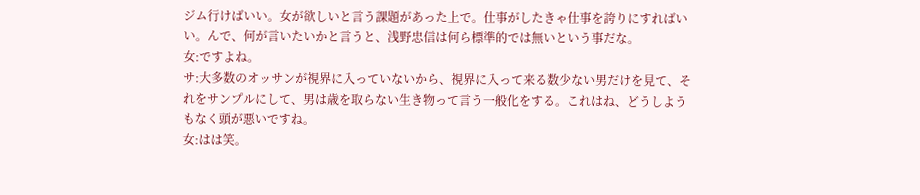ジム行けばいい。女が欲しいと言う課題があった上で。仕事がしたきゃ仕事を誇りにすればいい。んで、何が言いたいかと言うと、浅野忠信は何ら標準的では無いという事だな。
女:ですよね。
サ:大多数のオッサンが視界に入っていないから、視界に入って来る数少ない男だけを見て、それをサンプルにして、男は歳を取らない生き物って言う一般化をする。これはね、どうしようもなく頭が悪いですね。
女:はは笑。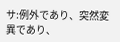サ:例外であり、突然変異であり、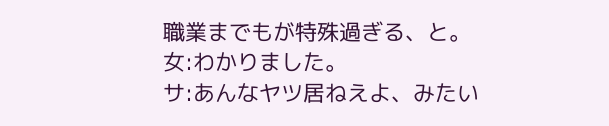職業までもが特殊過ぎる、と。
女:わかりました。
サ:あんなヤツ居ねえよ、みたい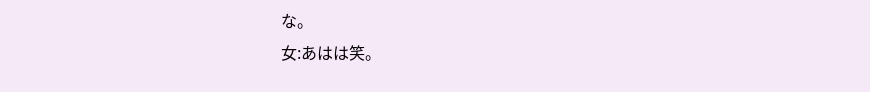な。
女:あはは笑。